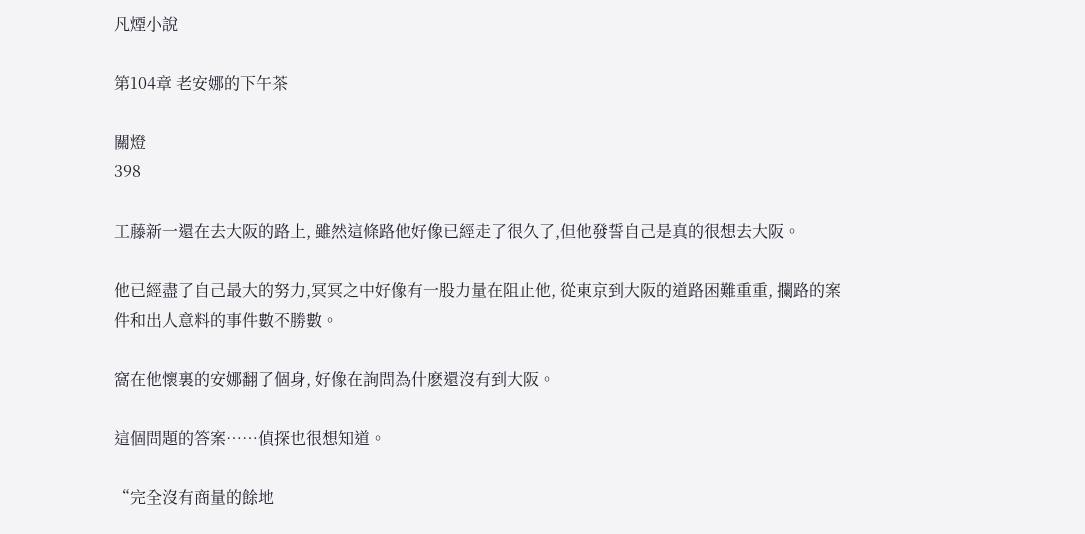凡煙小說

第104章 老安娜的下午茶

關燈
398

工藤新一還在去大阪的路上, 雖然這條路他好像已經走了很久了,但他發誓自己是真的很想去大阪。

他已經盡了自己最大的努力,冥冥之中好像有一股力量在阻止他, 從東京到大阪的道路困難重重, 攔路的案件和出人意料的事件數不勝數。

窩在他懷裏的安娜翻了個身, 好像在詢問為什麽還沒有到大阪。

這個問題的答案……偵探也很想知道。

“完全沒有商量的餘地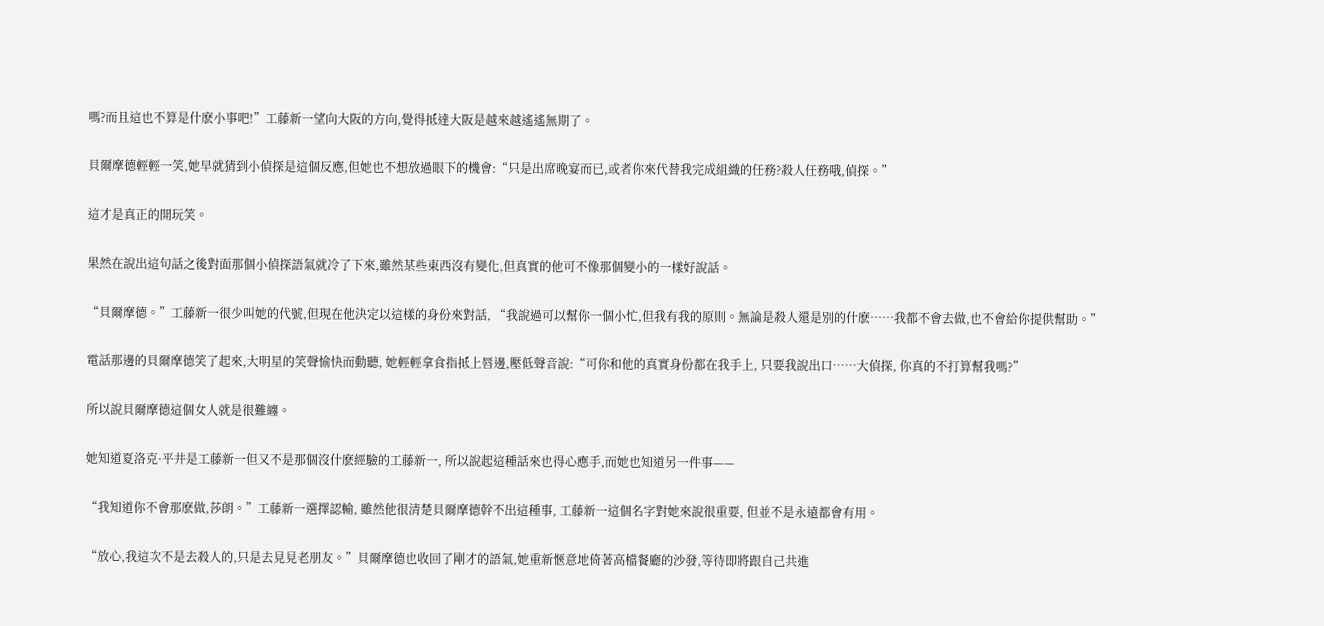嗎?而且這也不算是什麽小事吧!”工藤新一望向大阪的方向,覺得抵達大阪是越來越遙遙無期了。

貝爾摩德輕輕一笑,她早就猜到小偵探是這個反應,但她也不想放過眼下的機會:“只是出席晚宴而已,或者你來代替我完成組織的任務?殺人任務哦,偵探。”

這才是真正的開玩笑。

果然在說出這句話之後對面那個小偵探語氣就冷了下來,雖然某些東西沒有變化,但真實的他可不像那個變小的一樣好說話。

“貝爾摩德。”工藤新一很少叫她的代號,但現在他決定以這樣的身份來對話, “我說過可以幫你一個小忙,但我有我的原則。無論是殺人還是別的什麽……我都不會去做,也不會給你提供幫助。”

電話那邊的貝爾摩德笑了起來,大明星的笑聲愉快而動聽, 她輕輕拿食指抵上唇邊,壓低聲音說:“可你和他的真實身份都在我手上, 只要我說出口……大偵探, 你真的不打算幫我嗎?”

所以說貝爾摩德這個女人就是很難纏。

她知道夏洛克·平井是工藤新一但又不是那個沒什麽經驗的工藤新一, 所以說起這種話來也得心應手,而她也知道另一件事——

“我知道你不會那麽做,莎朗。”工藤新一選擇認輸, 雖然他很清楚貝爾摩德幹不出這種事, 工藤新一這個名字對她來說很重要, 但並不是永遠都會有用。

“放心,我這次不是去殺人的,只是去見見老朋友。”貝爾摩德也收回了剛才的語氣,她重新愜意地倚著高檔餐廳的沙發,等待即將跟自己共進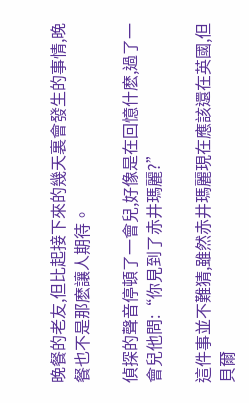晚餐的老友,但比起接下來的幾天裏會發生的事情,晚餐也不是那麽讓人期待。

偵探的聲音停頓了一會兒,好像是在回憶什麽,過了一會兒他問:“你見到了赤井瑪麗?”

這件事並不難猜,雖然赤井瑪麗現在應該還在英國,但貝爾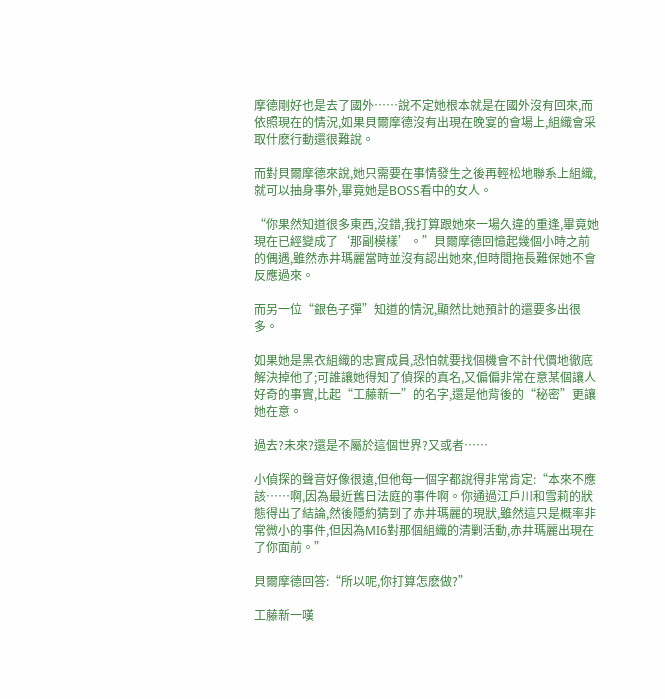摩德剛好也是去了國外……說不定她根本就是在國外沒有回來,而依照現在的情況,如果貝爾摩德沒有出現在晚宴的會場上,組織會采取什麽行動還很難說。

而對貝爾摩德來說,她只需要在事情發生之後再輕松地聯系上組織,就可以抽身事外,畢竟她是BOSS看中的女人。

“你果然知道很多東西,沒錯,我打算跟她來一場久違的重逢,畢竟她現在已經變成了‘那副模樣’。”貝爾摩德回憶起幾個小時之前的偶遇,雖然赤井瑪麗當時並沒有認出她來,但時間拖長難保她不會反應過來。

而另一位“銀色子彈”知道的情況,顯然比她預計的還要多出很多。

如果她是黑衣組織的忠實成員,恐怕就要找個機會不計代價地徹底解決掉他了;可誰讓她得知了偵探的真名,又偏偏非常在意某個讓人好奇的事實,比起“工藤新一”的名字,還是他背後的“秘密”更讓她在意。

過去?未來?還是不屬於這個世界?又或者……

小偵探的聲音好像很遠,但他每一個字都說得非常肯定:“本來不應該……啊,因為最近舊日法庭的事件啊。你通過江戶川和雪莉的狀態得出了結論,然後隱約猜到了赤井瑪麗的現狀,雖然這只是概率非常微小的事件,但因為MI6對那個組織的清剿活動,赤井瑪麗出現在了你面前。”

貝爾摩德回答:“所以呢,你打算怎麽做?”

工藤新一嘆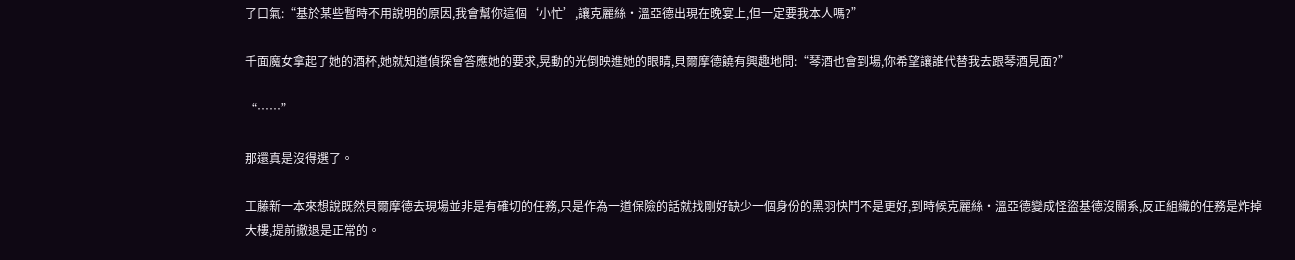了口氣:“基於某些暫時不用說明的原因,我會幫你這個‘小忙’,讓克麗絲·溫亞德出現在晚宴上,但一定要我本人嗎?”

千面魔女拿起了她的酒杯,她就知道偵探會答應她的要求,晃動的光倒映進她的眼睛,貝爾摩德饒有興趣地問:“琴酒也會到場,你希望讓誰代替我去跟琴酒見面?”

“……”

那還真是沒得選了。

工藤新一本來想說既然貝爾摩德去現場並非是有確切的任務,只是作為一道保險的話就找剛好缺少一個身份的黑羽快鬥不是更好,到時候克麗絲·溫亞德變成怪盜基德沒關系,反正組織的任務是炸掉大樓,提前撤退是正常的。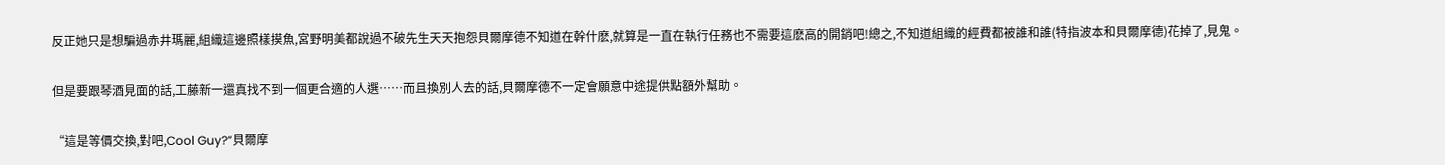反正她只是想騙過赤井瑪麗,組織這邊照樣摸魚,宮野明美都說過不破先生天天抱怨貝爾摩德不知道在幹什麽,就算是一直在執行任務也不需要這麽高的開銷吧!總之,不知道組織的經費都被誰和誰(特指波本和貝爾摩德)花掉了,見鬼。

但是要跟琴酒見面的話,工藤新一還真找不到一個更合適的人選……而且換別人去的話,貝爾摩德不一定會願意中途提供點額外幫助。

“這是等價交換,對吧,Cool Guy?”貝爾摩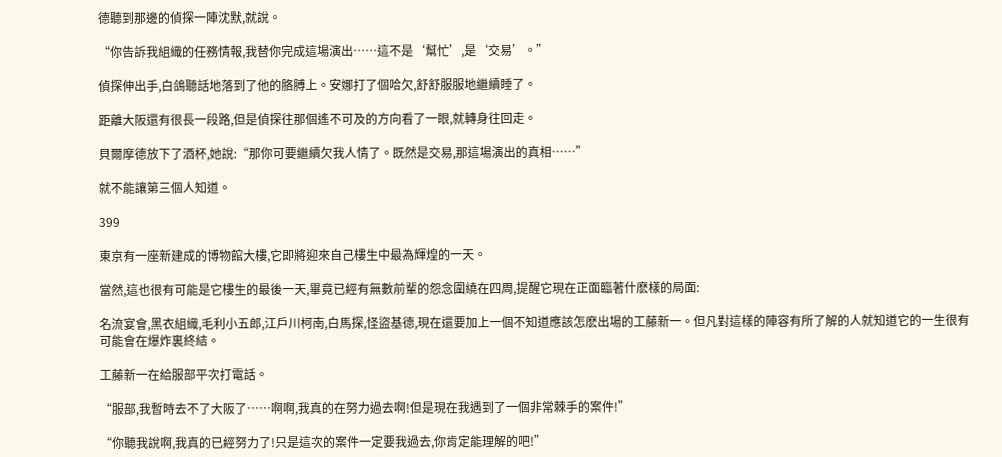德聽到那邊的偵探一陣沈默,就說。

“你告訴我組織的任務情報,我替你完成這場演出……這不是‘幫忙’,是‘交易’。”

偵探伸出手,白鴿聽話地落到了他的胳膊上。安娜打了個哈欠,舒舒服服地繼續睡了。

距離大阪還有很長一段路,但是偵探往那個遙不可及的方向看了一眼,就轉身往回走。

貝爾摩德放下了酒杯,她說:“那你可要繼續欠我人情了。既然是交易,那這場演出的真相……”

就不能讓第三個人知道。

399

東京有一座新建成的博物館大樓,它即將迎來自己樓生中最為輝煌的一天。

當然,這也很有可能是它樓生的最後一天,畢竟已經有無數前輩的怨念圍繞在四周,提醒它現在正面臨著什麽樣的局面:

名流宴會,黑衣組織,毛利小五郎,江戶川柯南,白馬探,怪盜基德,現在還要加上一個不知道應該怎麽出場的工藤新一。但凡對這樣的陣容有所了解的人就知道它的一生很有可能會在爆炸裏終結。

工藤新一在給服部平次打電話。

“服部,我暫時去不了大阪了……啊啊,我真的在努力過去啊!但是現在我遇到了一個非常棘手的案件!”

“你聽我說啊,我真的已經努力了!只是這次的案件一定要我過去,你肯定能理解的吧!”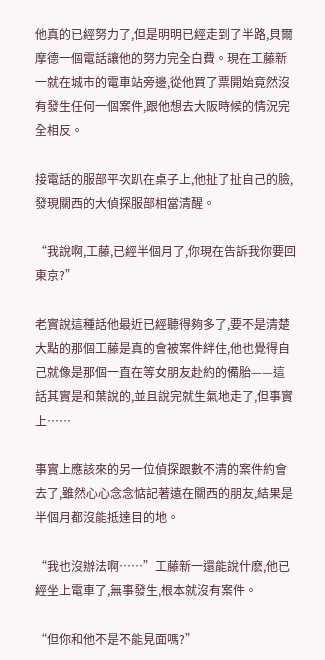他真的已經努力了,但是明明已經走到了半路,貝爾摩德一個電話讓他的努力完全白費。現在工藤新一就在城市的電車站旁邊,從他買了票開始竟然沒有發生任何一個案件,跟他想去大阪時候的情況完全相反。

接電話的服部平次趴在桌子上,他扯了扯自己的臉,發現關西的大偵探服部相當清醒。

“我說啊,工藤,已經半個月了,你現在告訴我你要回東京?”

老實說這種話他最近已經聽得夠多了,要不是清楚大點的那個工藤是真的會被案件絆住,他也覺得自己就像是那個一直在等女朋友赴約的備胎——這話其實是和葉說的,並且說完就生氣地走了,但事實上……

事實上應該來的另一位偵探跟數不清的案件約會去了,雖然心心念念惦記著遠在關西的朋友,結果是半個月都沒能抵達目的地。

“我也沒辦法啊……”工藤新一還能說什麽,他已經坐上電車了,無事發生,根本就沒有案件。

“但你和他不是不能見面嗎?”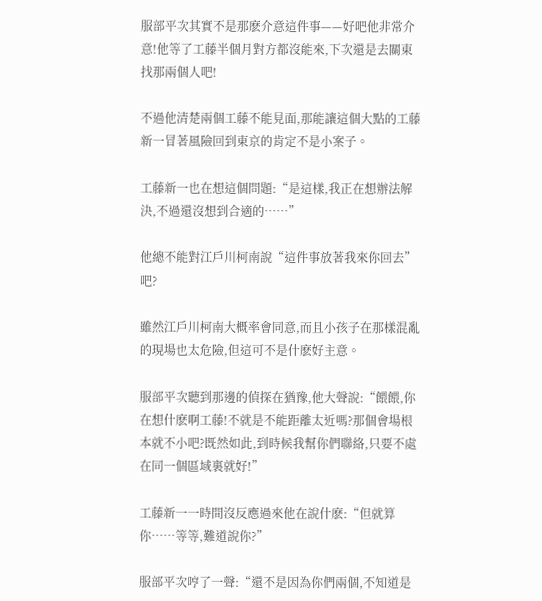服部平次其實不是那麽介意這件事——好吧他非常介意!他等了工藤半個月對方都沒能來,下次還是去關東找那兩個人吧!

不過他清楚兩個工藤不能見面,那能讓這個大點的工藤新一冒著風險回到東京的肯定不是小案子。

工藤新一也在想這個問題:“是這樣,我正在想辦法解決,不過還沒想到合適的……”

他總不能對江戶川柯南說“這件事放著我來你回去”吧?

雖然江戶川柯南大概率會同意,而且小孩子在那樣混亂的現場也太危險,但這可不是什麽好主意。

服部平次聽到那邊的偵探在猶豫,他大聲說:“餵餵,你在想什麽啊工藤!不就是不能距離太近嗎?那個會場根本就不小吧?既然如此,到時候我幫你們聯絡,只要不處在同一個區域裏就好!”

工藤新一一時間沒反應過來他在說什麽:“但就算你……等等,難道說你?”

服部平次哼了一聲:“還不是因為你們兩個,不知道是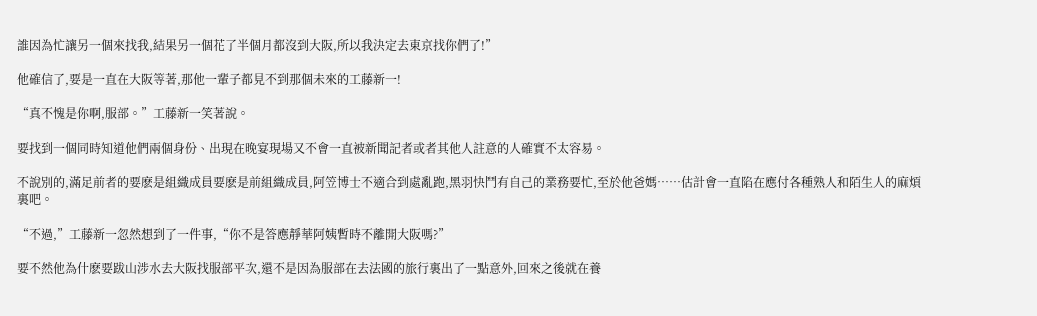誰因為忙讓另一個來找我,結果另一個花了半個月都沒到大阪,所以我決定去東京找你們了!”

他確信了,要是一直在大阪等著,那他一輩子都見不到那個未來的工藤新一!

“真不愧是你啊,服部。”工藤新一笑著說。

要找到一個同時知道他們兩個身份、出現在晚宴現場又不會一直被新聞記者或者其他人註意的人確實不太容易。

不說別的,滿足前者的要麽是組織成員要麽是前組織成員,阿笠博士不適合到處亂跑,黑羽快鬥有自己的業務要忙,至於他爸媽……估計會一直陷在應付各種熟人和陌生人的麻煩裏吧。

“不過,”工藤新一忽然想到了一件事,“你不是答應靜華阿姨暫時不離開大阪嗎?”

要不然他為什麽要跋山涉水去大阪找服部平次,還不是因為服部在去法國的旅行裏出了一點意外,回來之後就在養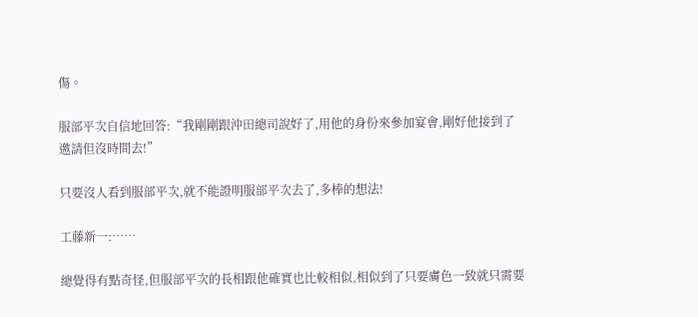傷。

服部平次自信地回答:“我剛剛跟沖田總司說好了,用他的身份來參加宴會,剛好他接到了邀請但沒時間去!”

只要沒人看到服部平次,就不能證明服部平次去了,多棒的想法!

工藤新一:……

總覺得有點奇怪,但服部平次的長相跟他確實也比較相似,相似到了只要膚色一致就只需要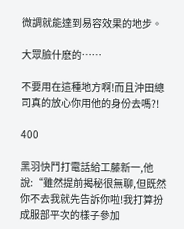微調就能達到易容效果的地步。

大眾臉什麽的……

不要用在這種地方啊!而且沖田總司真的放心你用他的身份去嗎?!

400

黑羽快鬥打電話給工藤新一,他說:“雖然提前揭秘很無聊,但既然你不去我就先告訴你啦!我打算扮成服部平次的樣子參加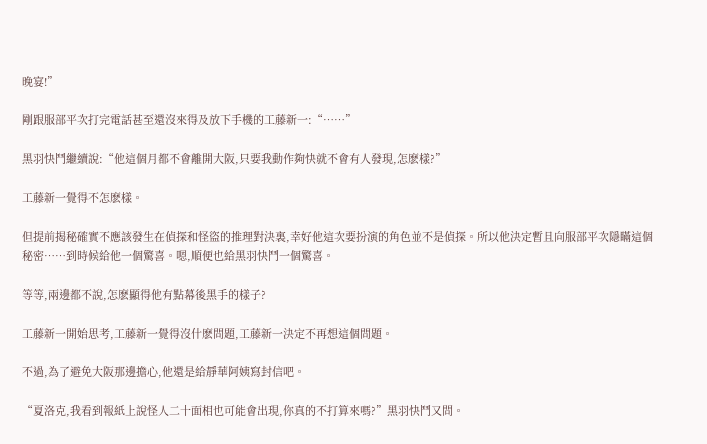晚宴!”

剛跟服部平次打完電話甚至還沒來得及放下手機的工藤新一:“……”

黑羽快鬥繼續說:“他這個月都不會離開大阪,只要我動作夠快就不會有人發現,怎麽樣?”

工藤新一覺得不怎麽樣。

但提前揭秘確實不應該發生在偵探和怪盜的推理對決裏,幸好他這次要扮演的角色並不是偵探。所以他決定暫且向服部平次隱瞞這個秘密……到時候給他一個驚喜。嗯,順便也給黑羽快鬥一個驚喜。

等等,兩邊都不說,怎麽顯得他有點幕後黑手的樣子?

工藤新一開始思考,工藤新一覺得沒什麽問題,工藤新一決定不再想這個問題。

不過,為了避免大阪那邊擔心,他還是給靜華阿姨寫封信吧。

“夏洛克,我看到報紙上說怪人二十面相也可能會出現,你真的不打算來嗎?”黑羽快鬥又問。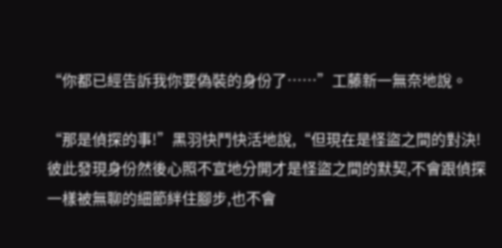“你都已經告訴我你要偽裝的身份了……”工藤新一無奈地說。

“那是偵探的事!”黑羽快鬥快活地說,“但現在是怪盜之間的對決!彼此發現身份然後心照不宣地分開才是怪盜之間的默契,不會跟偵探一樣被無聊的細節絆住腳步,也不會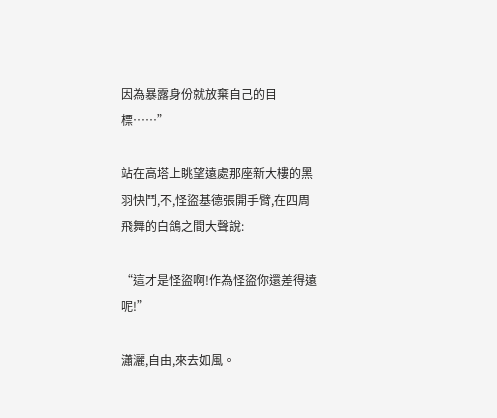因為暴露身份就放棄自己的目標……”

站在高塔上眺望遠處那座新大樓的黑羽快鬥,不,怪盜基德張開手臂,在四周飛舞的白鴿之間大聲說:

“這才是怪盜啊!作為怪盜你還差得遠呢!”

瀟灑,自由,來去如風。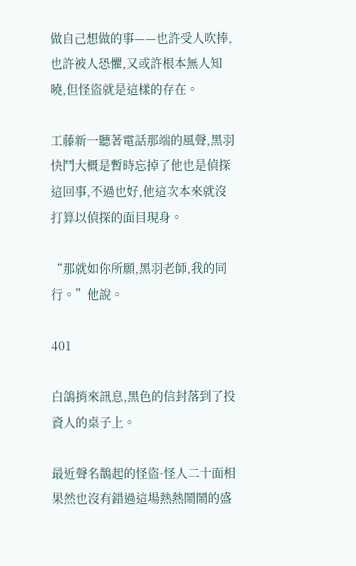做自己想做的事——也許受人吹捧,也許被人恐懼,又或許根本無人知曉,但怪盜就是這樣的存在。

工藤新一聽著電話那端的風聲,黑羽快鬥大概是暫時忘掉了他也是偵探這回事,不過也好,他這次本來就沒打算以偵探的面目現身。

“那就如你所願,黑羽老師,我的同行。”他說。

401

白鴿捎來訊息,黑色的信封落到了投資人的桌子上。

最近聲名鵲起的怪盜·怪人二十面相果然也沒有錯過這場熱熱鬧鬧的盛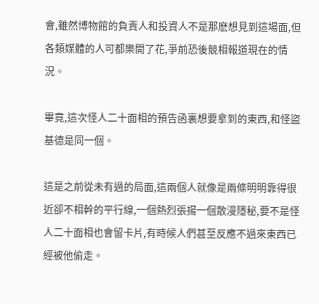會,雖然博物館的負責人和投資人不是那麽想見到這場面,但各類媒體的人可都樂開了花,爭前恐後競相報道現在的情況。

畢竟,這次怪人二十面相的預告函裏想要拿到的東西,和怪盜基德是同一個。

這是之前從未有過的局面,這兩個人就像是兩條明明靠得很近卻不相幹的平行線,一個熱烈張揚一個散漫隱秘,要不是怪人二十面相也會留卡片,有時候人們甚至反應不過來東西已經被他偷走。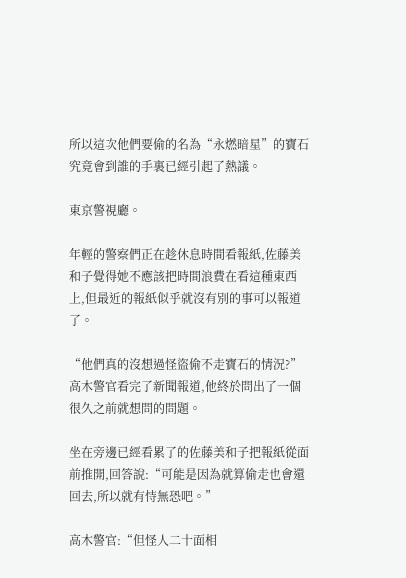所以這次他們要偷的名為“永燃暗星”的寶石究竟會到誰的手裏已經引起了熱議。

東京警視廳。

年輕的警察們正在趁休息時間看報紙,佐藤美和子覺得她不應該把時間浪費在看這種東西上,但最近的報紙似乎就沒有別的事可以報道了。

“他們真的沒想過怪盜偷不走寶石的情況?”高木警官看完了新聞報道,他終於問出了一個很久之前就想問的問題。

坐在旁邊已經看累了的佐藤美和子把報紙從面前推開,回答說:“可能是因為就算偷走也會還回去,所以就有恃無恐吧。”

高木警官:“但怪人二十面相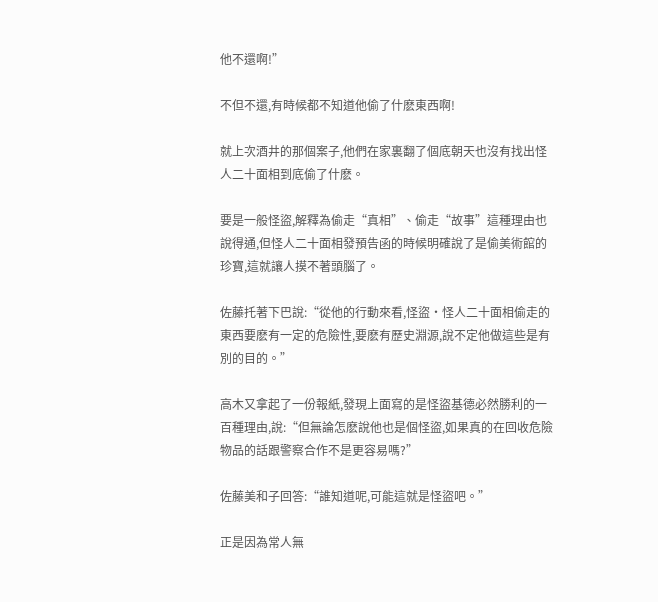他不還啊!”

不但不還,有時候都不知道他偷了什麽東西啊!

就上次酒井的那個案子,他們在家裏翻了個底朝天也沒有找出怪人二十面相到底偷了什麽。

要是一般怪盜,解釋為偷走“真相”、偷走“故事”這種理由也說得通,但怪人二十面相發預告函的時候明確說了是偷美術館的珍寶,這就讓人摸不著頭腦了。

佐藤托著下巴說:“從他的行動來看,怪盜·怪人二十面相偷走的東西要麽有一定的危險性,要麽有歷史淵源,說不定他做這些是有別的目的。”

高木又拿起了一份報紙,發現上面寫的是怪盜基德必然勝利的一百種理由,說:“但無論怎麽說他也是個怪盜,如果真的在回收危險物品的話跟警察合作不是更容易嗎?”

佐藤美和子回答:“誰知道呢,可能這就是怪盜吧。”

正是因為常人無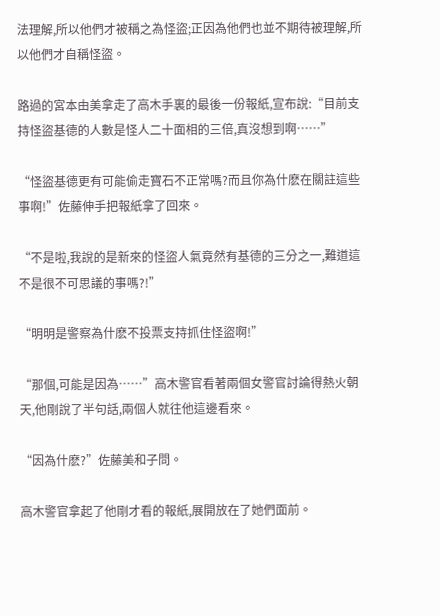法理解,所以他們才被稱之為怪盜;正因為他們也並不期待被理解,所以他們才自稱怪盜。

路過的宮本由美拿走了高木手裏的最後一份報紙,宣布說:“目前支持怪盜基德的人數是怪人二十面相的三倍,真沒想到啊……”

“怪盜基德更有可能偷走寶石不正常嗎?而且你為什麽在關註這些事啊!”佐藤伸手把報紙拿了回來。

“不是啦,我說的是新來的怪盜人氣竟然有基德的三分之一,難道這不是很不可思議的事嗎?!”

“明明是警察為什麽不投票支持抓住怪盜啊!”

“那個,可能是因為……”高木警官看著兩個女警官討論得熱火朝天,他剛說了半句話,兩個人就往他這邊看來。

“因為什麽?”佐藤美和子問。

高木警官拿起了他剛才看的報紙,展開放在了她們面前。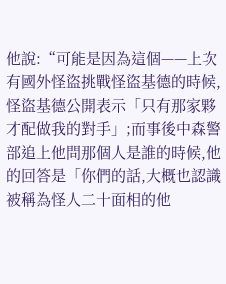他說:“可能是因為這個——上次有國外怪盜挑戰怪盜基德的時候,怪盜基德公開表示「只有那家夥才配做我的對手」;而事後中森警部追上他問那個人是誰的時候,他的回答是「你們的話,大概也認識被稱為怪人二十面相的他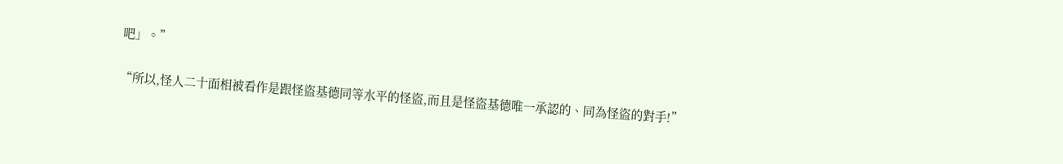吧」。”

“所以,怪人二十面相被看作是跟怪盜基德同等水平的怪盜,而且是怪盜基德唯一承認的、同為怪盜的對手!”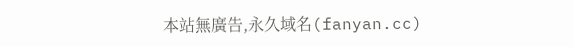本站無廣告,永久域名(fanyan.cc)